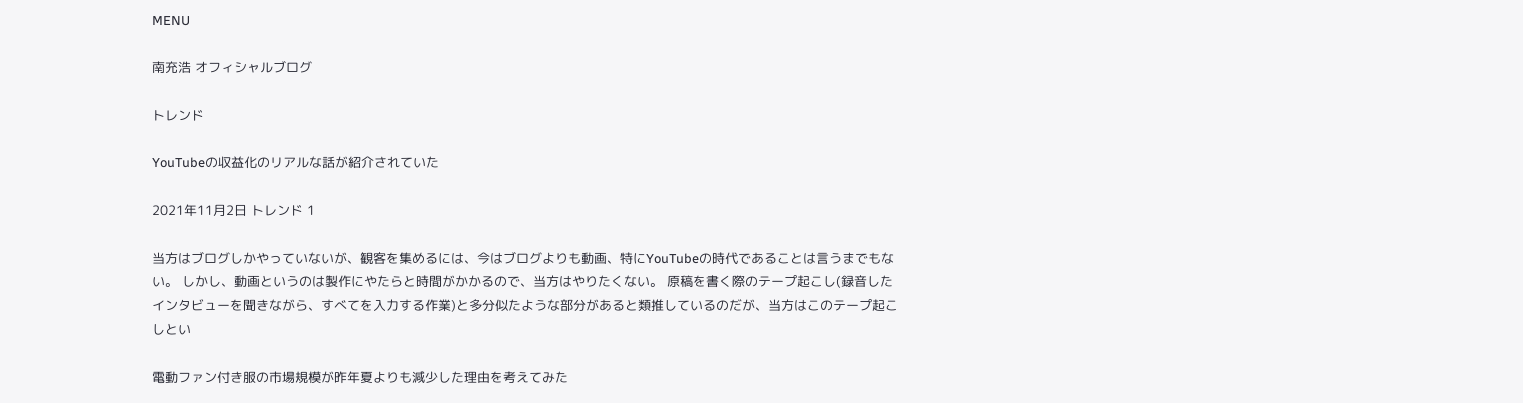MENU

南充浩 オフィシャルブログ

トレンド

YouTubeの収益化のリアルな話が紹介されていた

2021年11月2日 トレンド 1

当方はブログしかやっていないが、観客を集めるには、今はブログよりも動画、特にYouTubeの時代であることは言うまでもない。 しかし、動画というのは製作にやたらと時間がかかるので、当方はやりたくない。 原稿を書く際のテープ起こし(録音したインタビューを聞きながら、すべてを入力する作業)と多分似たような部分があると類推しているのだが、当方はこのテープ起こしとい

電動ファン付き服の市場規模が昨年夏よりも減少した理由を考えてみた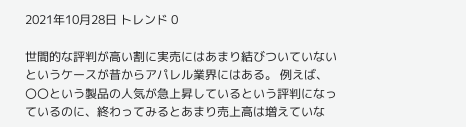2021年10月28日 トレンド 0

世間的な評判が高い割に実売にはあまり結びついていないというケースが昔からアパレル業界にはある。 例えば、〇〇という製品の人気が急上昇しているという評判になっているのに、終わってみるとあまり売上高は増えていな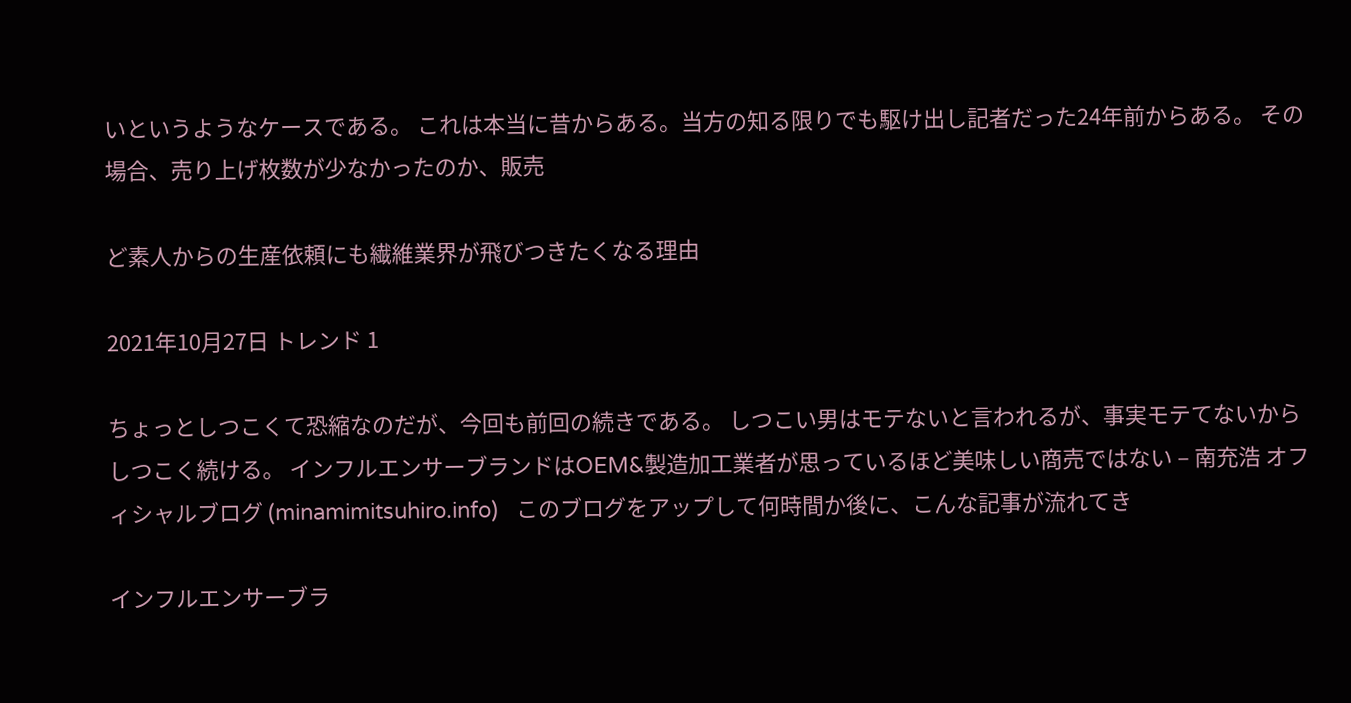いというようなケースである。 これは本当に昔からある。当方の知る限りでも駆け出し記者だった24年前からある。 その場合、売り上げ枚数が少なかったのか、販売

ど素人からの生産依頼にも繊維業界が飛びつきたくなる理由

2021年10月27日 トレンド 1

ちょっとしつこくて恐縮なのだが、今回も前回の続きである。 しつこい男はモテないと言われるが、事実モテてないからしつこく続ける。 インフルエンサーブランドはOEM&製造加工業者が思っているほど美味しい商売ではない – 南充浩 オフィシャルブログ (minamimitsuhiro.info)   このブログをアップして何時間か後に、こんな記事が流れてき

インフルエンサーブラ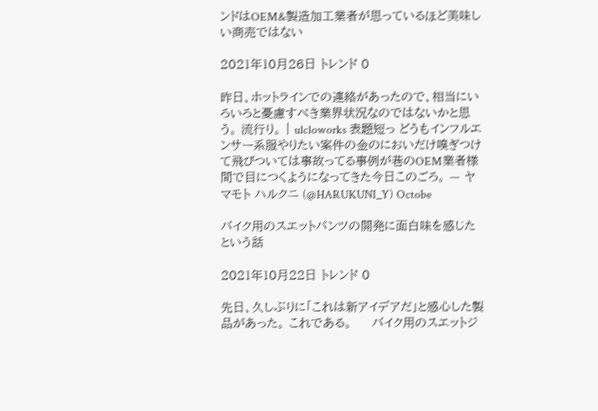ンドはOEM&製造加工業者が思っているほど美味しい商売ではない

2021年10月26日 トレンド 0

昨日、ホットラインでの連絡があったので、相当にいろいろと憂慮すべき業界状況なのではないかと思う。 流行り。 | ulcloworks 表題短っ どうもインフルエンサー系服やりたい案件の金のにおいだけ嗅ぎつけて飛びついては事故ってる事例が巷のOEM業者様間で目につくようになってきた今日このごろ。 — ヤマモト ハルクニ (@HARUKUNI_Y) Octobe

バイク用のスエットパンツの開発に面白味を感じたという話

2021年10月22日 トレンド 0

先日、久しぶりに「これは新アイデアだ」と感心した製品があった。 これである。     バイク用のスエットジ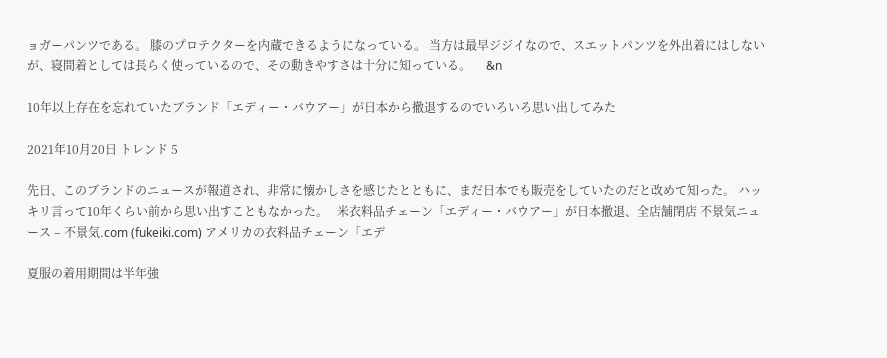ョガーパンツである。 膝のプロテクターを内蔵できるようになっている。 当方は最早ジジイなので、スエットパンツを外出着にはしないが、寝間着としては長らく使っているので、その動きやすさは十分に知っている。     &n

10年以上存在を忘れていたブランド「エディー・バウアー」が日本から撤退するのでいろいろ思い出してみた

2021年10月20日 トレンド 5

先日、このブランドのニュースが報道され、非常に懐かしさを感じたとともに、まだ日本でも販売をしていたのだと改めて知った。 ハッキリ言って10年くらい前から思い出すこともなかった。   米衣料品チェーン「エディー・バウアー」が日本撤退、全店舗閉店 不景気ニュース – 不景気.com (fukeiki.com) アメリカの衣料品チェーン「エデ

夏服の着用期間は半年強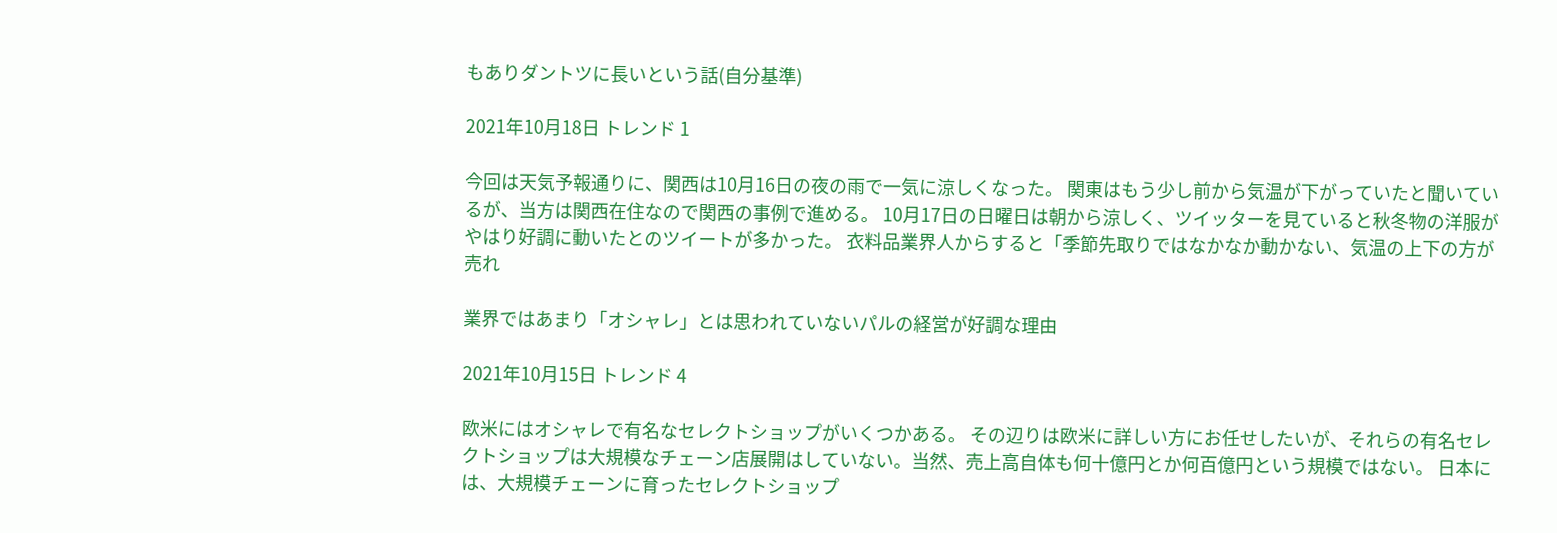もありダントツに長いという話(自分基準)

2021年10月18日 トレンド 1

今回は天気予報通りに、関西は10月16日の夜の雨で一気に涼しくなった。 関東はもう少し前から気温が下がっていたと聞いているが、当方は関西在住なので関西の事例で進める。 10月17日の日曜日は朝から涼しく、ツイッターを見ていると秋冬物の洋服がやはり好調に動いたとのツイートが多かった。 衣料品業界人からすると「季節先取りではなかなか動かない、気温の上下の方が売れ

業界ではあまり「オシャレ」とは思われていないパルの経営が好調な理由

2021年10月15日 トレンド 4

欧米にはオシャレで有名なセレクトショップがいくつかある。 その辺りは欧米に詳しい方にお任せしたいが、それらの有名セレクトショップは大規模なチェーン店展開はしていない。当然、売上高自体も何十億円とか何百億円という規模ではない。 日本には、大規模チェーンに育ったセレクトショップ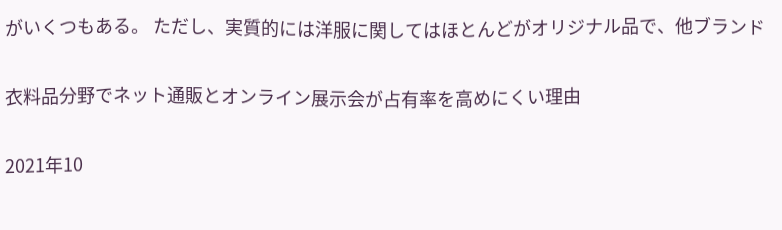がいくつもある。 ただし、実質的には洋服に関してはほとんどがオリジナル品で、他ブランド

衣料品分野でネット通販とオンライン展示会が占有率を高めにくい理由

2021年10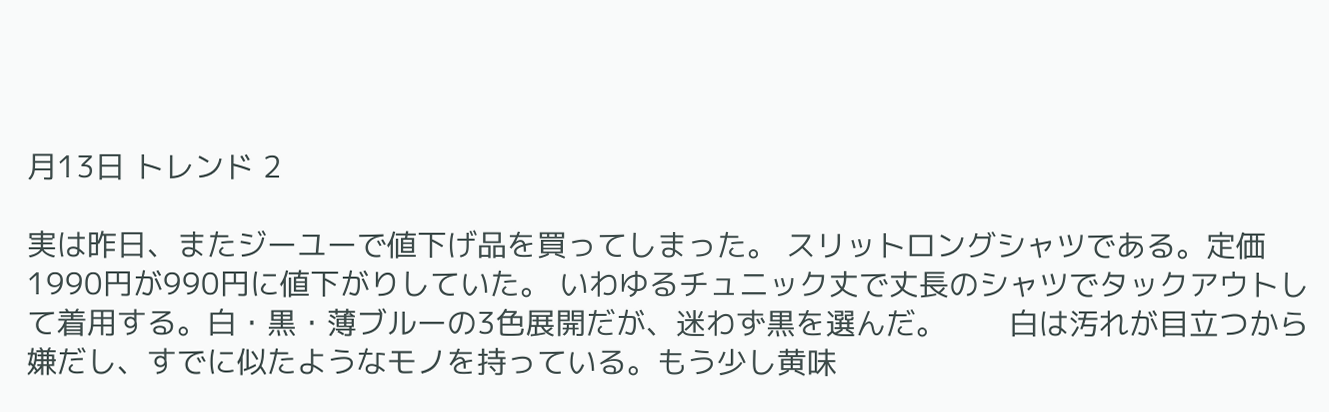月13日 トレンド 2

実は昨日、またジーユーで値下げ品を買ってしまった。 スリットロングシャツである。定価1990円が990円に値下がりしていた。 いわゆるチュニック丈で丈長のシャツでタックアウトして着用する。白・黒・薄ブルーの3色展開だが、迷わず黒を選んだ。       白は汚れが目立つから嫌だし、すでに似たようなモノを持っている。もう少し黄味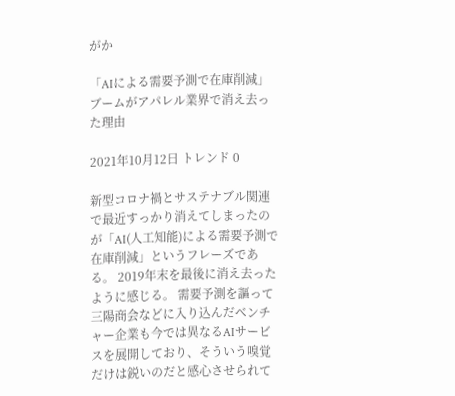がか

「AIによる需要予測で在庫削減」ブームがアパレル業界で消え去った理由

2021年10月12日 トレンド 0

新型コロナ禍とサステナブル関連で最近すっかり消えてしまったのが「AI(人工知能)による需要予測で在庫削減」というフレーズである。 2019年末を最後に消え去ったように感じる。 需要予測を謳って三陽商会などに入り込んだベンチャー企業も今では異なるAIサービスを展開しており、そういう嗅覚だけは鋭いのだと感心させられて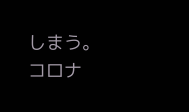しまう。 コロナ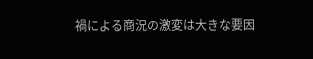禍による商況の激変は大きな要因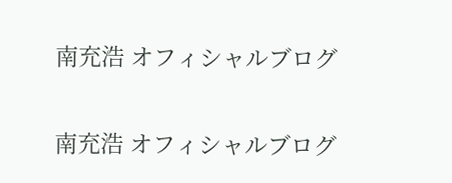南充浩 オフィシャルブログ

南充浩 オフィシャルブログ